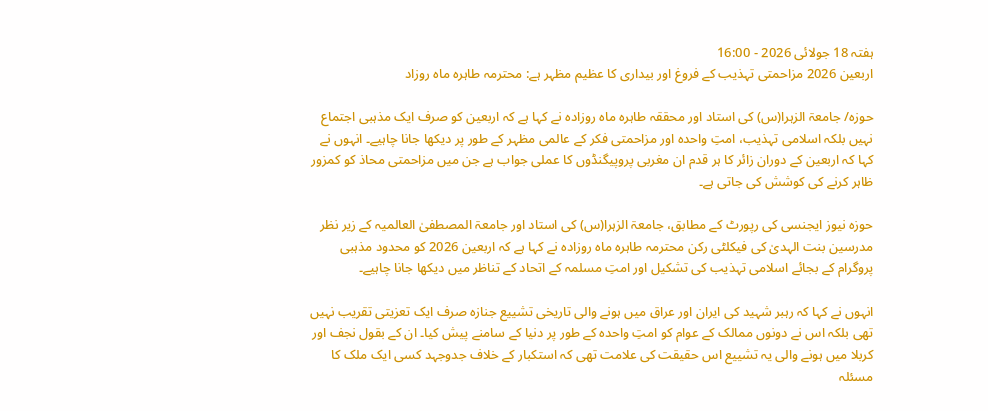ہفتہ 18 جولائی 2026 - 16:00
اربعین 2026 مزاحمتی تہذیب کے فروغ اور بیداری کا عظیم مظہر ہے: محترمہ طاہرہ ماہ روزاد

حوزہ/ جامعۃ الزہرا(س) کی استاد اور محققہ طاہرہ ماہ روزادہ نے کہا ہے کہ اربعین کو صرف ایک مذہبی اجتماع نہیں بلکہ اسلامی تہذیب، امتِ واحدہ اور مزاحمتی فکر کے عالمی مظہر کے طور پر دیکھا جانا چاہیے۔ انہوں نے کہا کہ اربعین کے دوران زائر کا ہر قدم ان مغربی پروپیگنڈوں کا عملی جواب ہے جن میں مزاحمتی محاذ کو کمزور ظاہر کرنے کی کوشش کی جاتی ہے۔

حوزہ نیوز ایجنسی کی رپورٹ کے مطابق، جامعۃ الزہرا(س) کی استاد اور جامعۃ المصطفیٰ العالمیہ کے زیر نظر مدرسین بنت الہدیٰ کی فیکلٹی رکن محترمہ طاہرہ ماہ روزادہ نے کہا ہے کہ اربعین 2026 کو محدود مذہبی پروگرام کے بجائے اسلامی تہذیب کی تشکیل اور امتِ مسلمہ کے اتحاد کے تناظر میں دیکھا جانا چاہیے۔

انہوں نے کہا کہ رہبر شہید کی ایران اور عراق میں ہونے والی تاریخی تشییع جنازہ صرف ایک تعزیتی تقریب نہیں تھی بلکہ اس نے دونوں ممالک کے عوام کو امتِ واحدہ کے طور پر دنیا کے سامنے پیش کیا۔ ان کے بقول نجف اور کربلا میں ہونے والی یہ تشییع اس حقیقت کی علامت تھی کہ استکبار کے خلاف جدوجہد کسی ایک ملک کا مسئلہ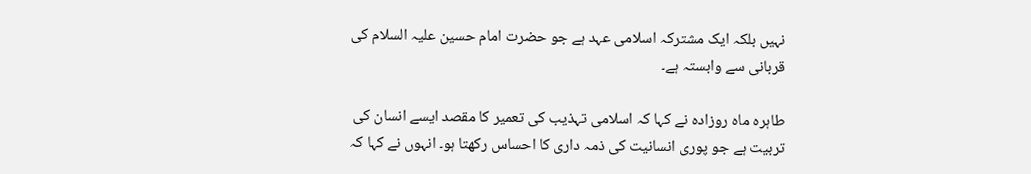نہیں بلکہ ایک مشترکہ اسلامی عہد ہے جو حضرت امام حسین علیہ السلام کی قربانی سے وابستہ ہے۔

طاہرہ ماہ روزادہ نے کہا کہ اسلامی تہذیب کی تعمیر کا مقصد ایسے انسان کی تربیت ہے جو پوری انسانیت کی ذمہ داری کا احساس رکھتا ہو۔ انہوں نے کہا کہ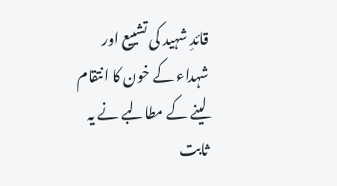قائدِ شہید کی تشییع اور شہداء کے خون کا انتقام لینے کے مطالبے نے یہ ثابت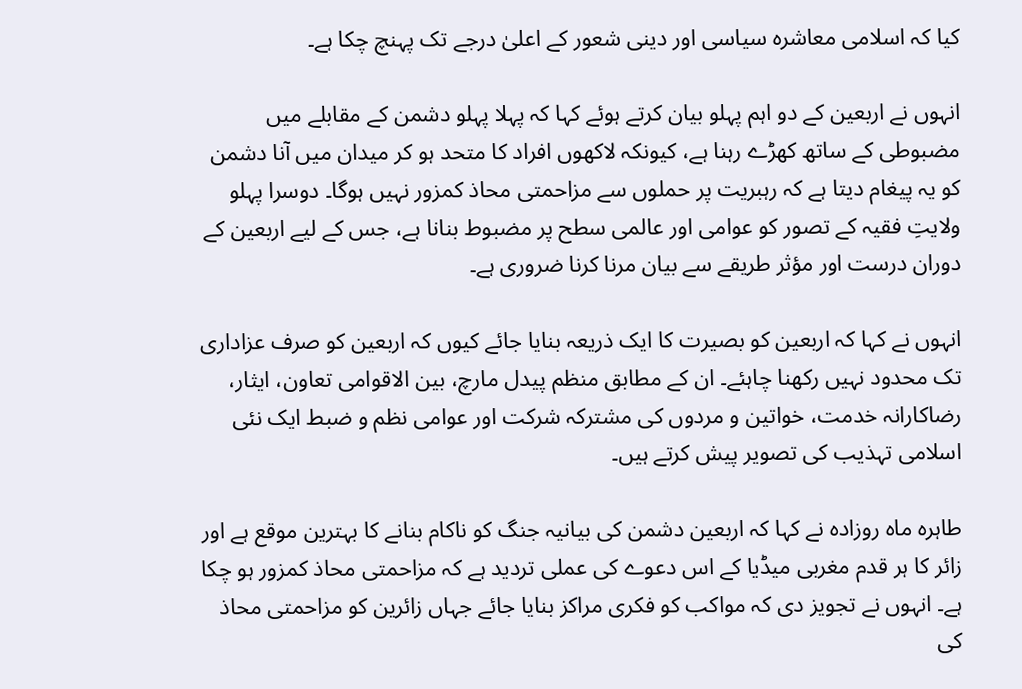کیا کہ اسلامی معاشرہ سیاسی اور دینی شعور کے اعلیٰ درجے تک پہنچ چکا ہے۔

انہوں نے اربعین کے دو اہم پہلو بیان کرتے ہوئے کہا کہ پہلا پہلو دشمن کے مقابلے میں مضبوطی کے ساتھ کھڑے رہنا ہے، کیونکہ لاکھوں افراد کا متحد ہو کر میدان میں آنا دشمن کو یہ پیغام دیتا ہے کہ رہبریت پر حملوں سے مزاحمتی محاذ کمزور نہیں ہوگا۔ دوسرا پہلو ولایتِ فقیہ کے تصور کو عوامی اور عالمی سطح پر مضبوط بنانا ہے، جس کے لیے اربعین کے دوران درست اور مؤثر طریقے سے بیان مرنا کرنا ضروری ہے۔

انہوں نے کہا کہ اربعین کو بصیرت کا ایک ذریعہ بنایا جائے کیوں کہ اربعین کو صرف عزاداری تک محدود نہیں رکھنا چاہئے۔ ان کے مطابق منظم پیدل مارچ، بین الاقوامی تعاون، ایثار، رضاکارانہ خدمت، خواتین و مردوں کی مشترکہ شرکت اور عوامی نظم و ضبط ایک نئی اسلامی تہذیب کی تصویر پیش کرتے ہیں۔

طاہرہ ماہ روزادہ نے کہا کہ اربعین دشمن کی بیانیہ جنگ کو ناکام بنانے کا بہترین موقع ہے اور زائر کا ہر قدم مغربی میڈیا کے اس دعوے کی عملی تردید ہے کہ مزاحمتی محاذ کمزور ہو چکا ہے۔ انہوں نے تجویز دی کہ مواکب کو فکری مراکز بنایا جائے جہاں زائرین کو مزاحمتی محاذ کی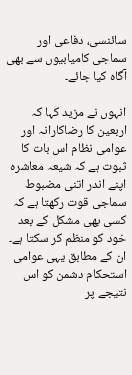سائنسی، دفاعی اور سماجی کامیابیوں سے بھی آگاہ کیا جائے۔

انہوں نے مزید کہا کہ اربعین کا رضاکارانہ اور عوامی نظام اس بات کا ثبوت ہے کہ شیعہ معاشرہ اپنے اندر اتنی مضبوط سماجی قوت رکھتا ہے کہ کسی بھی مشکل کے بعد خود کو منظم کر سکتا ہے۔ ان کے مطابق یہی عوامی استحکام دشمن کو اس نتیجے پر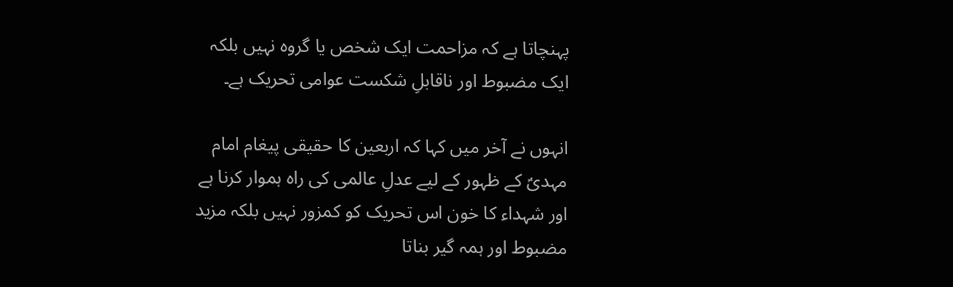پہنچاتا ہے کہ مزاحمت ایک شخص یا گروہ نہیں بلکہ ایک مضبوط اور ناقابلِ شکست عوامی تحریک ہے۔

انہوں نے آخر میں کہا کہ اربعین کا حقیقی پیغام امام مہدیؑ کے ظہور کے لیے عدلِ عالمی کی راہ ہموار کرنا ہے اور شہداء کا خون اس تحریک کو کمزور نہیں بلکہ مزید مضبوط اور ہمہ گیر بناتا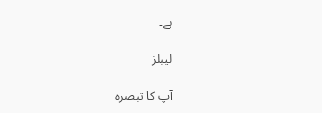ہے۔

لیبلز

آپ کا تبصرہ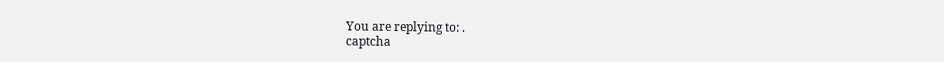You are replying to: .
captcha